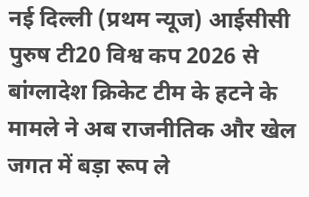नई दिल्ली (प्रथम न्यूज) आईसीसी पुरुष टी20 विश्व कप 2026 से बांग्लादेश क्रिकेट टीम के हटने के मामले ने अब राजनीतिक और खेल जगत में बड़ा रूप ले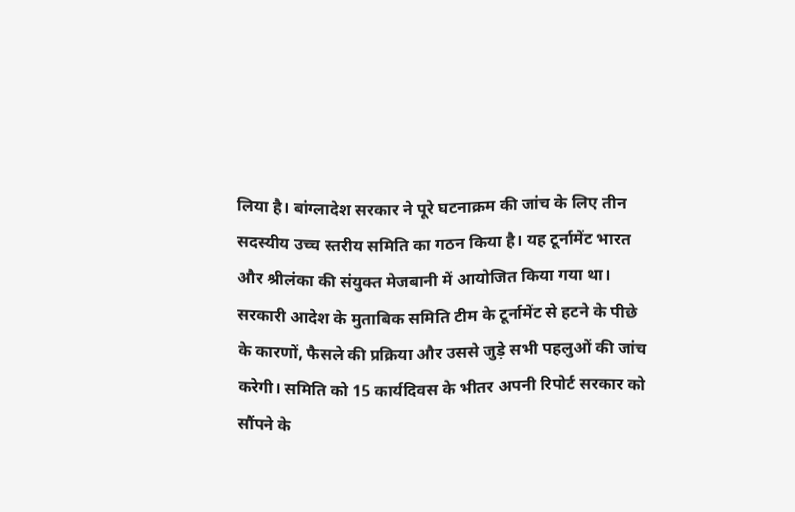लिया है। बांग्लादेश सरकार ने पूरे घटनाक्रम की जांच के लिए तीन सदस्यीय उच्च स्तरीय समिति का गठन किया है। यह टूर्नामेंट भारत और श्रीलंका की संयुक्त मेजबानी में आयोजित किया गया था।
सरकारी आदेश के मुताबिक समिति टीम के टूर्नामेंट से हटने के पीछे के कारणों, फैसले की प्रक्रिया और उससे जुड़े सभी पहलुओं की जांच करेगी। समिति को 15 कार्यदिवस के भीतर अपनी रिपोर्ट सरकार को सौंपने के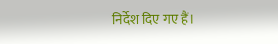निर्देश दिए गए हैं।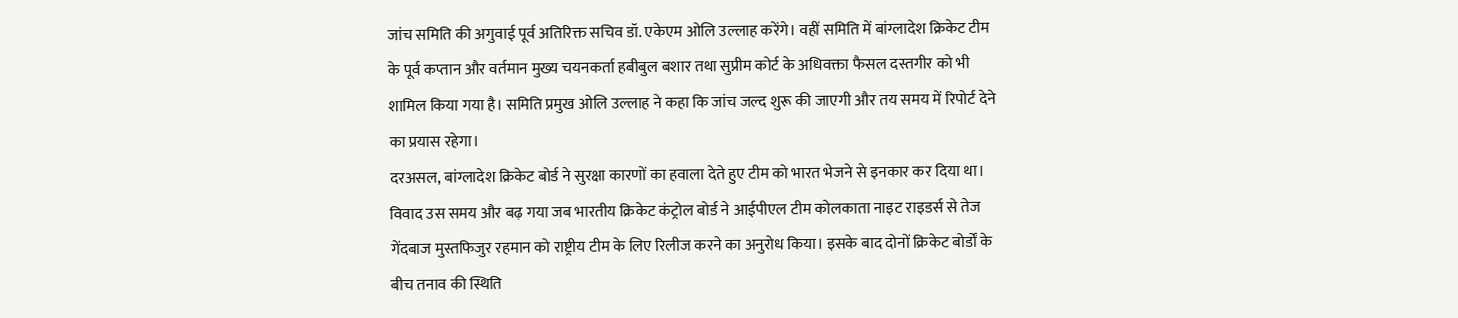जांच समिति की अगुवाई पूर्व अतिरिक्त सचिव डॉ. एकेएम ओलि उल्लाह करेंगे। वहीं समिति में बांग्लादेश क्रिकेट टीम के पूर्व कप्तान और वर्तमान मुख्य चयनकर्ता हबीबुल बशार तथा सुप्रीम कोर्ट के अधिवक्ता फैसल दस्तगीर को भी शामिल किया गया है। समिति प्रमुख ओलि उल्लाह ने कहा कि जांच जल्द शुरू की जाएगी और तय समय में रिपोर्ट देने का प्रयास रहेगा।
दरअसल, बांग्लादेश क्रिकेट बोर्ड ने सुरक्षा कारणों का हवाला देते हुए टीम को भारत भेजने से इनकार कर दिया था। विवाद उस समय और बढ़ गया जब भारतीय क्रिकेट कंट्रोल बोर्ड ने आईपीएल टीम कोलकाता नाइट राइडर्स से तेज गेंदबाज मुस्तफिजुर रहमान को राष्ट्रीय टीम के लिए रिलीज करने का अनुरोध किया। इसके बाद दोनों क्रिकेट बोर्डों के बीच तनाव की स्थिति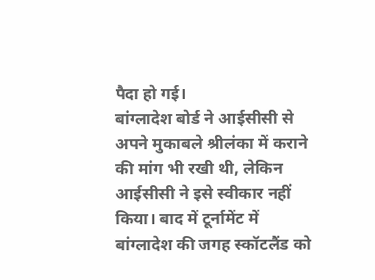पैदा हो गई।
बांग्लादेश बोर्ड ने आईसीसी से अपने मुकाबले श्रीलंका में कराने की मांग भी रखी थी, लेकिन आईसीसी ने इसे स्वीकार नहीं किया। बाद में टूर्नामेंट में बांग्लादेश की जगह स्कॉटलैंड को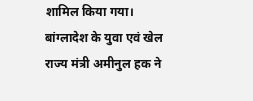शामिल किया गया।
बांग्लादेश के युवा एवं खेल राज्य मंत्री अमीनुल हक ने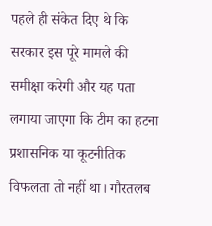पहले ही संकेत दिए थे कि सरकार इस पूरे मामले की समीक्षा करेगी और यह पता लगाया जाएगा कि टीम का हटना प्रशासनिक या कूटनीतिक विफलता तो नहीं था। गौरतलब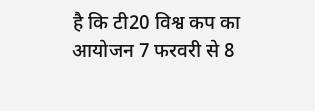है कि टी20 विश्व कप का आयोजन 7 फरवरी से 8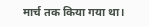मार्च तक किया गया था।